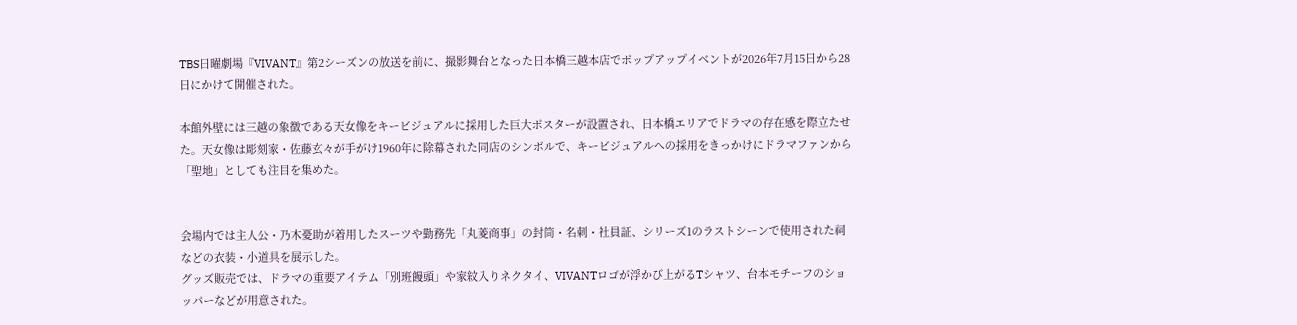TBS日曜劇場『VIVANT』第2シーズンの放送を前に、撮影舞台となった日本橋三越本店でポップアップイベントが2026年7月15日から28日にかけて開催された。

本館外壁には三越の象徴である天女像をキービジュアルに採用した巨大ポスターが設置され、日本橋エリアでドラマの存在感を際立たせた。天女像は彫刻家・佐藤玄々が手がけ1960年に除幕された同店のシンボルで、キービジュアルへの採用をきっかけにドラマファンから「聖地」としても注目を集めた。


会場内では主人公・乃木憂助が着用したスーツや勤務先「丸菱商事」の封筒・名刺・社員証、シリーズ1のラストシーンで使用された祠などの衣装・小道具を展示した。
グッズ販売では、ドラマの重要アイテム「別班饅頭」や家紋入りネクタイ、VIVANTロゴが浮かび上がるTシャツ、台本モチーフのショッパーなどが用意された。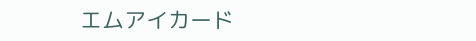エムアイカード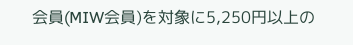会員(MIW会員)を対象に5,250円以上の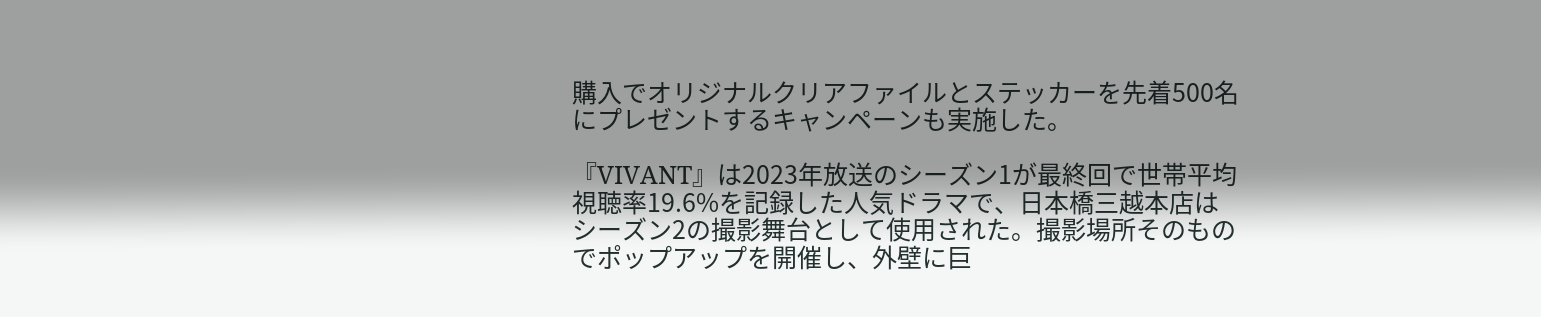購入でオリジナルクリアファイルとステッカーを先着500名にプレゼントするキャンペーンも実施した。

『VIVANT』は2023年放送のシーズン1が最終回で世帯平均視聴率19.6%を記録した人気ドラマで、日本橋三越本店はシーズン2の撮影舞台として使用された。撮影場所そのものでポップアップを開催し、外壁に巨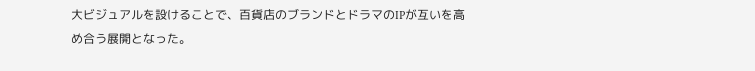大ビジュアルを設けることで、百貨店のブランドとドラマのIPが互いを高め合う展開となった。